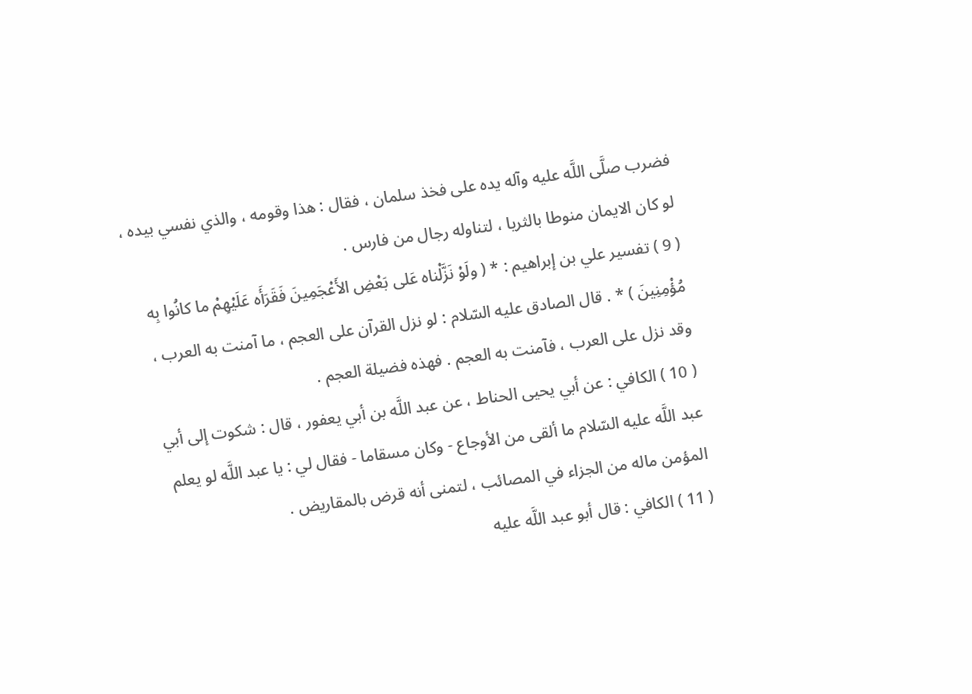فضرب صلَّى اللَّه عليه وآله يده على فخذ سلمان ، فقال : هذا وقومه ، والذي نفسي بيده ، لو كان الايمان منوطا بالثريا ، لتناوله رجال من فارس .
( 9 ) تفسير علي بن إبراهيم : * ( ولَوْ نَزَّلْناه عَلى بَعْضِ الأَعْجَمِينَ فَقَرَأَه عَلَيْهِمْ ما كانُوا بِه مُؤْمِنِينَ ) * . قال الصادق عليه السّلام : لو نزل القرآن على العجم ، ما آمنت به العرب ، وقد نزل على العرب ، فآمنت به العجم . فهذه فضيلة العجم .
( 10 ) الكافي : عن أبي يحيى الحناط ، عن عبد اللَّه بن أبي يعفور ، قال : شكوت إلى أبي عبد اللَّه عليه السّلام ما ألقى من الأوجاع - وكان مسقاما - فقال لي : يا عبد اللَّه لو يعلم المؤمن ماله من الجزاء في المصائب ، لتمنى أنه قرض بالمقاريض .
( 11 ) الكافي : قال أبو عبد اللَّه عليه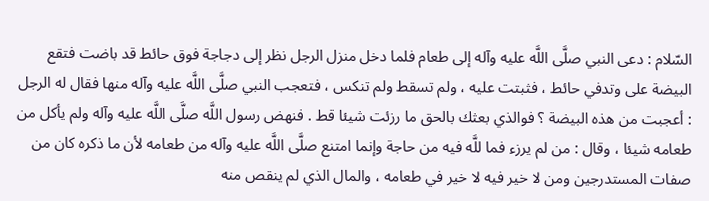السّلام : دعى النبي صلَّى اللَّه عليه وآله إلى طعام فلما دخل منزل الرجل نظر إلى دجاجة فوق حائط قد باضت فتقع البيضة على وتدفي حائط ، فثبتت عليه ، ولم تسقط ولم تنكس ، فتعجب النبي صلَّى اللَّه عليه وآله منها فقال له الرجل : أعجبت من هذه البيضة ؟ فوالذي بعثك بالحق ما رزئت شيئا قط . فنهض رسول اللَّه صلَّى اللَّه عليه وآله ولم يأكل من طعامه شيئا ، وقال : من لم يرزء فما للَّه فيه من حاجة وإنما امتنع صلَّى اللَّه عليه وآله من طعامه لأن ما ذكره كان من صفات المستدرجين ومن لا خير فيه لا خير في طعامه ، والمال الذي لم ينقص منه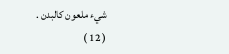شيء ملعون كالبدن .
( 12 )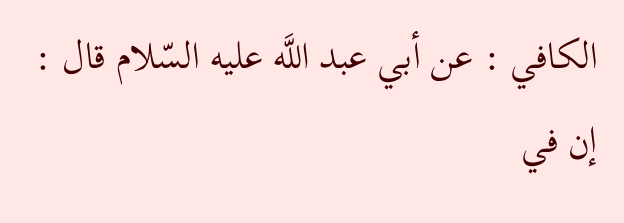الكافي : عن أبي عبد اللَّه عليه السّلام قال : إن في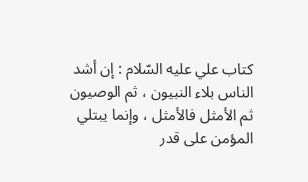كتاب علي عليه السّلام : إن أشد الناس بلاء النبيون ، ثم الوصيون ثم الأمثل فالأمثل ، وإنما يبتلي المؤمن على قدر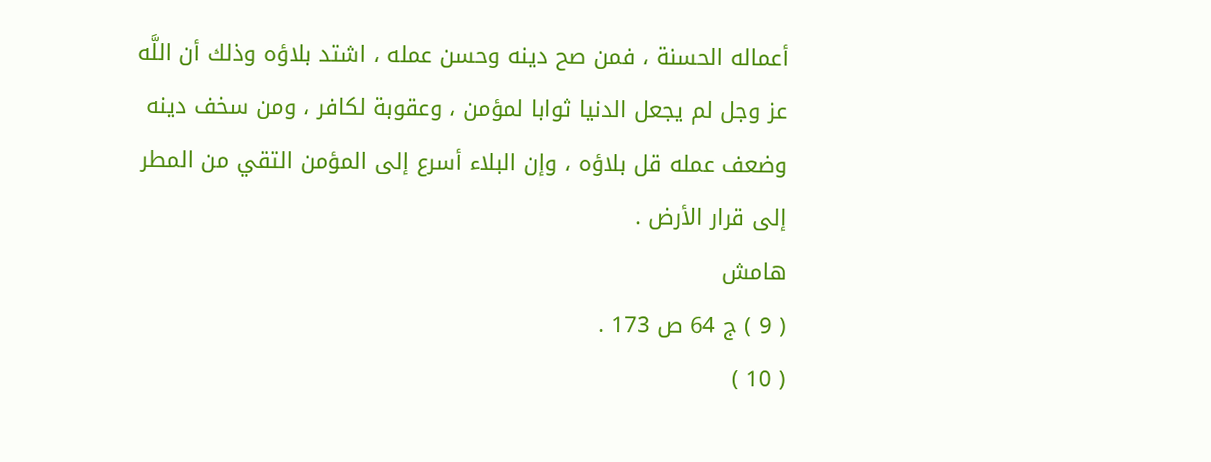أعماله الحسنة ، فمن صح دينه وحسن عمله ، اشتد بلاؤه وذلك أن اللَّه عز وجل لم يجعل الدنيا ثوابا لمؤمن ، وعقوبة لكافر ، ومن سخف دينه وضعف عمله قل بلاؤه ، وإن البلاء أسرع إلى المؤمن التقي من المطر إلى قرار الأرض .
هامش
( 9 ) ج 64 ص 173 .
( 10 )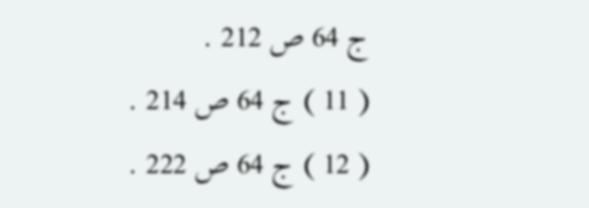ج 64 ص 212 .
( 11 ) ج 64 ص 214 .
( 12 ) ج 64 ص 222 .